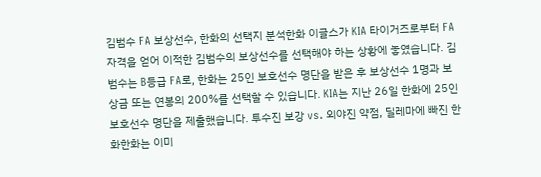김범수 FA 보상선수, 한화의 선택지 분석한화 이글스가 KIA 타이거즈로부터 FA 자격을 얻어 이적한 김범수의 보상선수를 선택해야 하는 상황에 놓였습니다. 김범수는 B등급 FA로, 한화는 25인 보호선수 명단을 받은 후 보상선수 1명과 보상금 또는 연봉의 200%를 선택할 수 있습니다. KIA는 지난 26일 한화에 25인 보호선수 명단을 제출했습니다. 투수진 보강 vs. 외야진 약점, 딜레마에 빠진 한화한화는 이미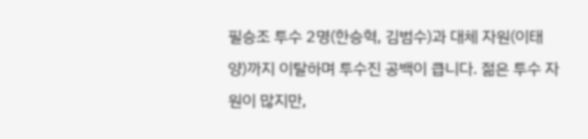필승조 투수 2명(한승혁, 김범수)과 대체 자원(이태양)까지 이탈하며 투수진 공백이 큽니다. 젊은 투수 자원이 많지만,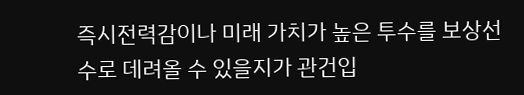즉시전력감이나 미래 가치가 높은 투수를 보상선수로 데려올 수 있을지가 관건입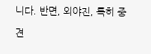니다. 반면, 외야진, 특히 중견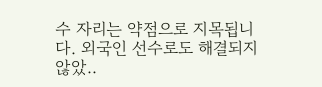수 자리는 약점으로 지목됩니다. 외국인 선수로도 해결되지 않았..